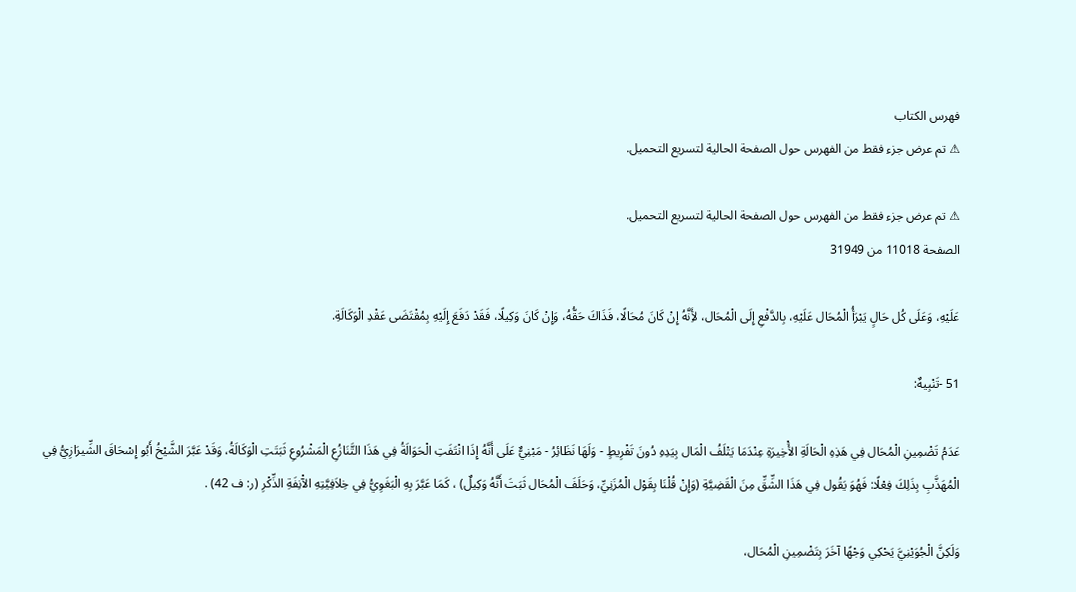فهرس الكتاب
⚠ تم عرض جزء فقط من الفهرس حول الصفحة الحالية لتسريع التحميل.

⚠ تم عرض جزء فقط من الفهرس حول الصفحة الحالية لتسريع التحميل.
الصفحة 11018 من 31949

عَلَيْهِ، وَعَلَى كُل حَالٍ يَبْرَأُ الْمُحَال عَلَيْهِ، بِالدَّفْعِ إِلَى الْمُحَال، لأَِنَّهُ إِنْ كَانَ مُحَالًا، فَذَاكَ حَقُّهُ، وَإِنْ كَانَ وَكِيلًا، فَقَدْ دَفَعَ إِلَيْهِ بِمُقْتَضَى عَقْدِ الْوَكَالَةِ.

51 -تَنْبِيهٌ:

عَدَمُ تَضْمِينِ الْمُحَال فِي هَذِهِ الْحَالَةِ الأَْخِيرَةِ عِنْدَمَا يَتْلَفُ الْمَال بِيَدِهِ دُونَ تَفْرِيطٍ - وَلَهَا نَظَائِرُ - مَبْنِيٌّ عَلَى أَنَّهُ إِذَا انْتَفَتِ الْحَوَالَةُ فِي هَذَا التَّنَازُعِ الْمَشْرُوعِ ثَبَتَتِ الْوَكَالَةُ، وَقَدْ عَبَّرَ الشَّيْخُ أَبُو إِسْحَاقَ الشِّيرَازِيُّ فِي الْمُهَذَّبِ بِذَلِكَ فِعْلًا: فَهُوَ يَقُول فِي هَذَا الشِّقِّ مِنَ الْقَضِيَّةِ (وَإِنْ قُلْنَا بِقَوْل الْمُزَنِيِّ، وَحَلَفَ الْمُحَال ثَبَتَ أَنَّهُ وَكِيلٌ) ، كَمَا عَبَّرَ بِهِ الْبَغَوِيُّ فِي خِلاَفِيَّتِهِ الآْنِفَةِ الذِّكْرِ (ر: ف 42) .

وَلَكِنَّ الْجُوَيْنِيَّ يَحْكِي وَجْهًا آخَرَ بِتَضْمِينِ الْمُحَال،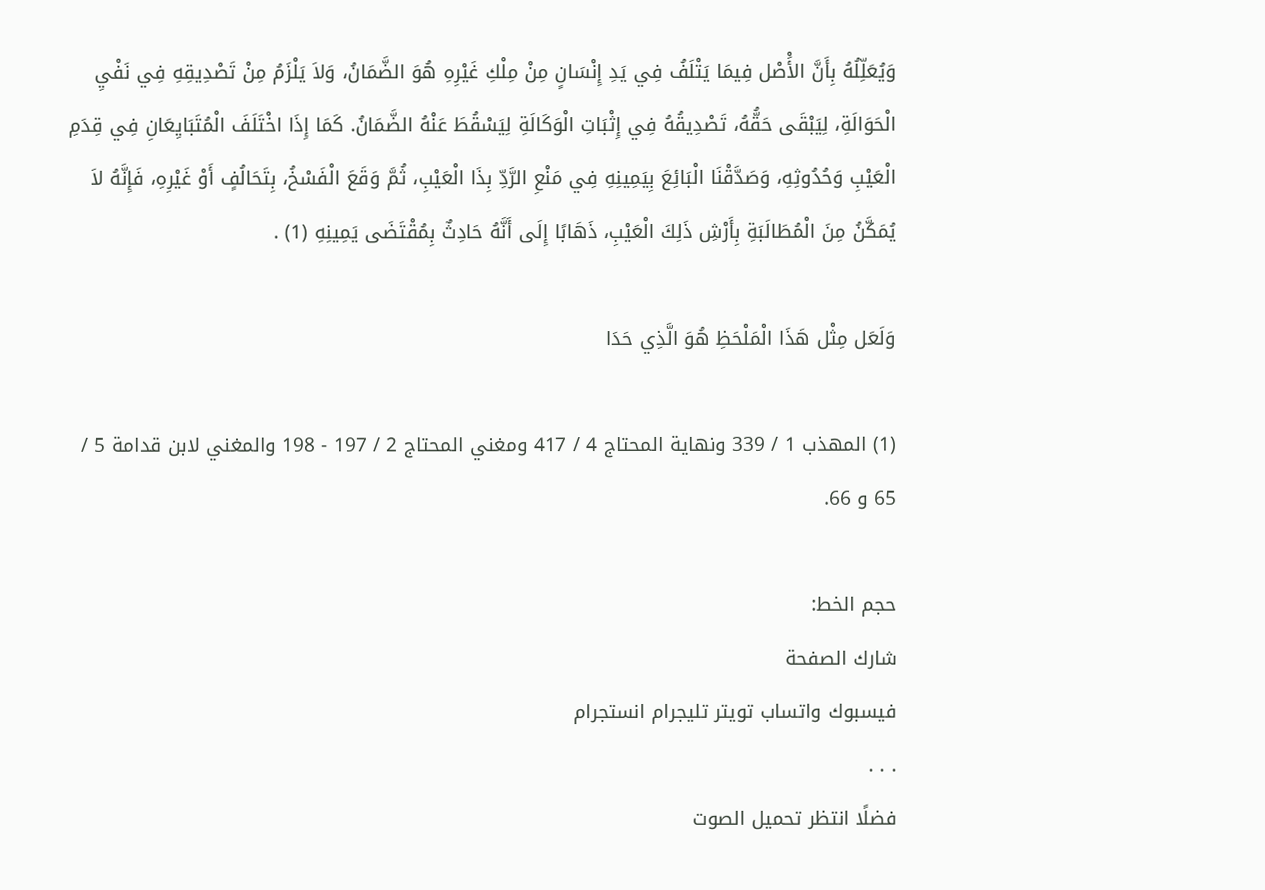وَيُعَلِّلُهُ بِأَنَّ الأَْصْل فِيمَا يَتْلَفُ فِي يَدِ إِنْسَانٍ مِنْ مِلْكِ غَيْرِهِ هُوَ الضَّمَانُ، وَلاَ يَلْزَمُ مِنْ تَصْدِيقِهِ فِي نَفْيِ الْحَوَالَةِ، لِيَبْقَى حَقُّهُ، تَصْدِيقُهُ فِي إِثْبَاتِ الْوَكَالَةِ لِيَسْقُطَ عَنْهُ الضَّمَانُ. كَمَا إِذَا اخْتَلَفَ الْمُتَبَايِعَانِ فِي قِدَمِ الْعَيْبِ وَحُدُوثِهِ، وَصَدَّقْنَا الْبَائِعَ بِيَمِينِهِ فِي مَنْعِ الرَّدِّ بِذَا الْعَيْبِ، ثُمَّ وَقَعَ الْفَسْخُ، بِتَحَالُفٍ أَوْ غَيْرِهِ، فَإِنَّهُ لاَ يُمَكَّنُ مِنَ الْمُطَالَبَةِ بِأَرْشِ ذَلِكَ الْعَيْبِ، ذَهَابًا إِلَى أَنَّهُ حَادِثٌ بِمُقْتَضَى يَمِينِهِ (1) .

وَلَعَل مِثْل هَذَا الْمَلْحَظِ هُوَ الَّذِي حَدَا

(1) المهذب 1 / 339 ونهاية المحتاج 4 / 417 ومغني المحتاج 2 / 197 - 198 والمغني لابن قدامة 5 / 65 و 66.

حجم الخط:
شارك الصفحة
فيسبوك واتساب تويتر تليجرام انستجرام
. . .
فضلًا انتظر تحميل الصوت